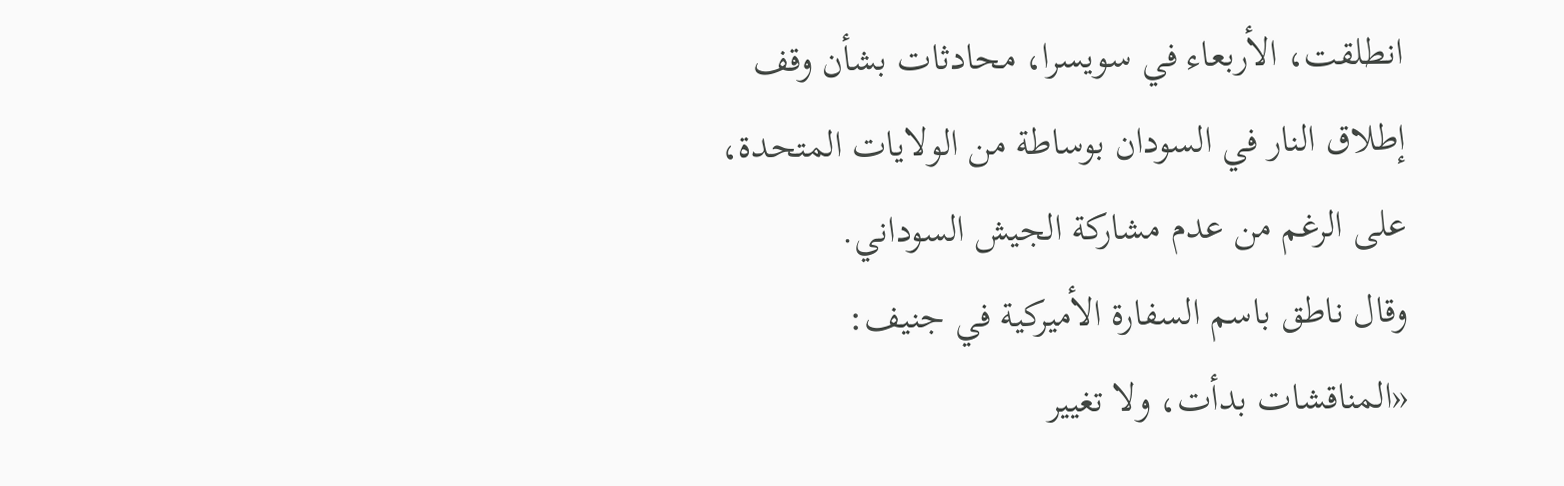انطلقت، الأربعاء في سويسرا، محادثات بشأن وقف إطلاق النار في السودان بوساطة من الولايات المتحدة، على الرغم من عدم مشاركة الجيش السوداني.
وقال ناطق باسم السفارة الأميركية في جنيف: «المناقشات بدأت، ولا تغيير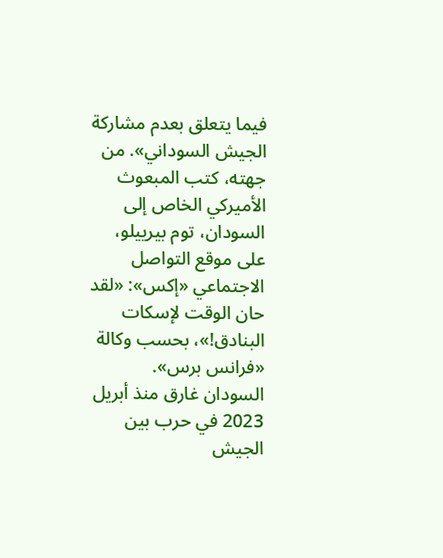فيما يتعلق بعدم مشاركة الجيش السوداني». من جهته، كتب المبعوث الأميركي الخاص إلى السودان، توم بيرييلو، على موقع التواصل الاجتماعي «إكس»: «لقد حان الوقت لإسكات البنادق!»، بحسب وكالة «فرانس برس».
السودان غارق منذ أبريل 2023 في حرب بين الجيش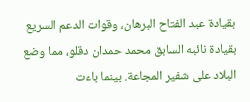بقيادة عبد الفتاح البرهان، وقوات الدعم السريع بقيادة نائبه السابق محمد حمدان دقلو، مما وضع البلاد على شفير المجاعة. بينما باءت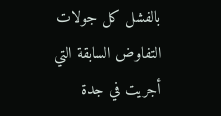بالفشل كل جولات التفاوض السابقة التي أجريت في جدة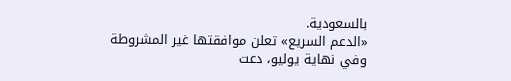بالسعودية.
«الدعم السريع» تعلن موافقتها غير المشروطة
وفي نهاية يوليو، دعت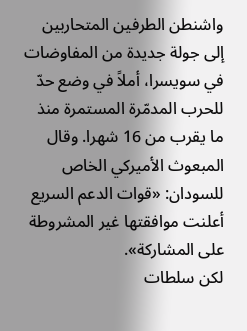واشنطن الطرفين المتحاربين إلى جولة جديدة من المفاوضات في سويسرا، أملاً في وضع حدّ للحرب المدمّرة المستمرة منذ ما يقرب من 16 شهرا. وقال المبعوث الأميركي الخاص للسودان: «قوات الدعم السريع أعلنت موافقتها غير المشروطة على المشاركة».
لكن سلطات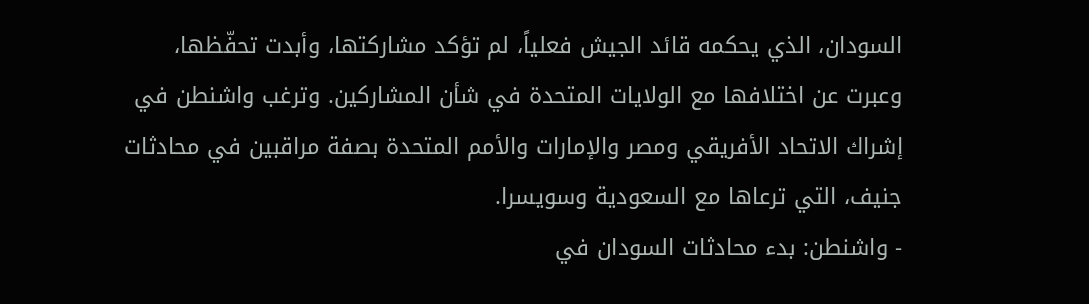السودان، الذي يحكمه قائد الجيش فعلياً، لم تؤكد مشاركتها، وأبدت تحفّظها، وعبرت عن اختلافها مع الولايات المتحدة في شأن المشاركين. وترغب واشنطن في إشراك الاتحاد الأفريقي ومصر والإمارات والأمم المتحدة بصفة مراقبين في محادثات جنيف، التي ترعاها مع السعودية وسويسرا.
- واشنطن: بدء محادثات السودان في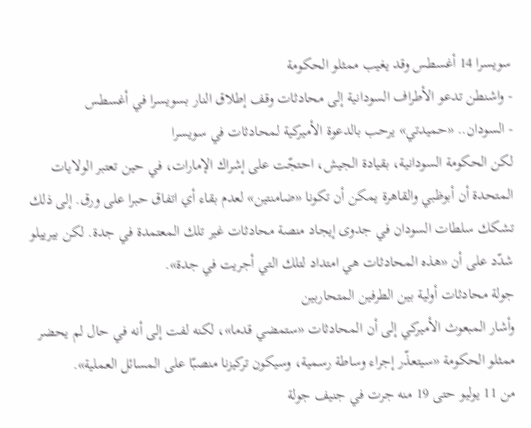سويسرا 14 أغسطس وقد يغيب ممثلو الحكومة
- واشنطن تدعو الأطراف السودانية إلى محادثات وقف إطلاق النار بسويسرا في أغسطس
- السودان.. «حميدتي» يرحب بالدعوة الأميركية لمحادثات في سويسرا
لكن الحكومة السودانية، بقيادة الجيش، احتجّت على إشراك الإمارات، في حين تعتبر الولايات المتحدة أن أبوظبي والقاهرة يمكن أن تكونا «ضامنتين» لعدم بقاء أي اتفاق حبرا على ورق. إلى ذلك تشكك سلطات السودان في جدوى إيجاد منصة محادثات غير تلك المعتمدة في جدة. لكن بيرييلو شدّد على أن «هذه المحادثات هي امتداد لتلك التي أجريت في جدة».
جولة محادثات أولية بين الطرفين المتحاربين
وأشار المبعوث الأميركي إلى أن المحادثات «ستمضي قدما»، لكنه لفت إلى أنه في حال لم يحضر ممثلو الحكومة «سيتعذّر إجراء وساطة رسمية، وسيكون تركيزنا منصبّا على المسائل العملية».
من 11 يوليو حتى 19 منه جرت في جنيف جولة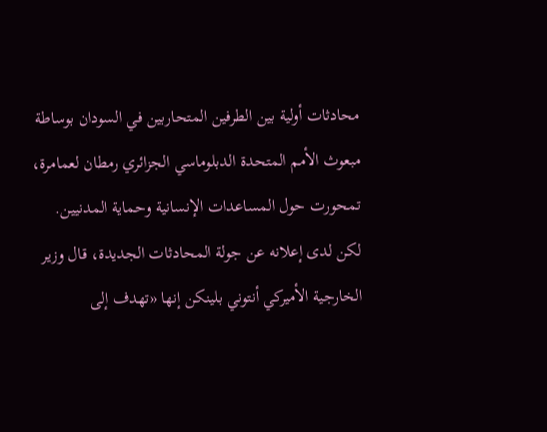محادثات أولية بين الطرفين المتحاربين في السودان بوساطة مبعوث الأمم المتحدة الدبلوماسي الجزائري رمطان لعمامرة، تمحورت حول المساعدات الإنسانية وحماية المدنيين.
لكن لدى إعلانه عن جولة المحادثات الجديدة، قال وزير الخارجية الأميركي أنتوني بلينكن إنها «تهدف إلى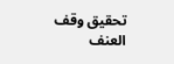تحقيق وقف العنف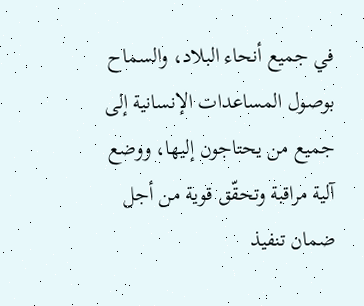في جميع أنحاء البلاد، والسماح بوصول المساعدات الإنسانية إلى جميع من يحتاجون إليها، ووضع آلية مراقبة وتحقّق قوية من أجل ضمان تنفيذ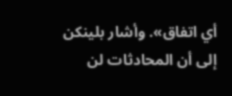أي اتفاق». وأشار بلينكن إلى أن المحادثات لن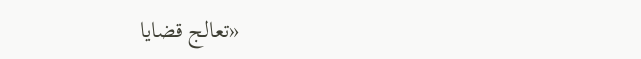«تعالج قضايا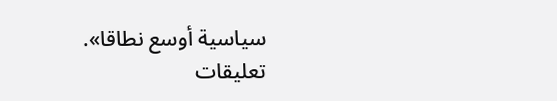سياسية أوسع نطاقا».
تعليقات